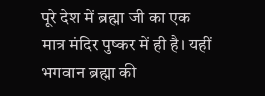पूरे देश में ब्रह्मा जी का एक मात्र मंदिर पुष्कर में ही है। यहीं भगवान ब्रह्मा की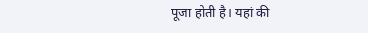पूजा होती है। यहां की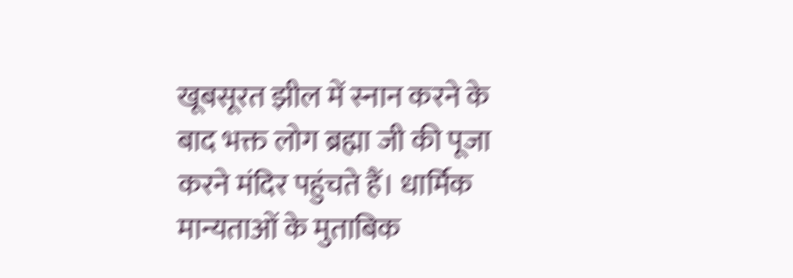खूबसूरत झील में स्नान करने के बाद भक्त लोग ब्रह्मा जी की पूजा करने मंदिर पहुंचते हैं। धार्मिक मान्यताओं के मुताबिक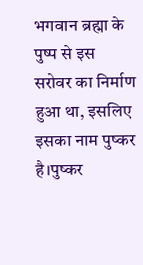भगवान ब्रह्मा के पुष्प से इस सरोवर का निर्माण हुआ था, इसलिए इसका नाम पुष्कर है।पुष्कर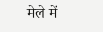मेले में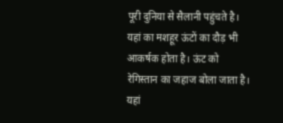पूरी दुनिया से सैलानी पहुंचते है। यहां का मशहूर ऊंटों का दौड़ भी आकर्षक होता है। ऊंट को रेगिस्तान का जहाज बोला जाता है। यहां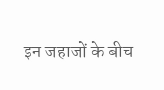इन जहाजों के बीच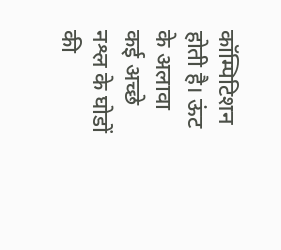कॉम्पिटिशन होती है। ऊंट के अलावा कई अच्छे नश्ल के घोडों की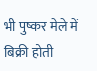भी पुष्कर मेले में बिक्री होती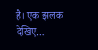है। एक झलक देखिए…